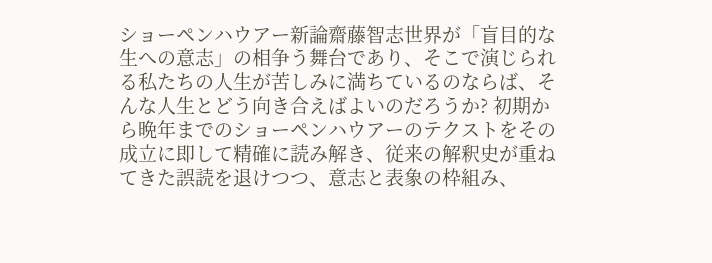ショーペンハウアー新論齋藤智志世界が「盲目的な生への意志」の相争う舞台であり、そこで演じられる私たちの人生が苦しみに満ちているのならば、そんな人生とどう向き合えばよいのだろうか? 初期から晩年までのショーペンハウアーのテクストをその成立に即して精確に読み解き、従来の解釈史が重ねてきた誤読を退けつつ、意志と表象の枠組み、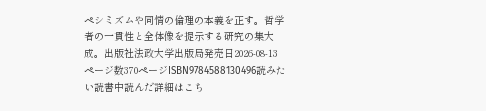ペシミズムや同情の倫理の本義を正す。哲学者の一貫性と全体像を提示する研究の集大成。出版社法政大学出版局発売日2026-08-13ページ数370ページISBN9784588130496読みたい読書中読んだ詳細はこち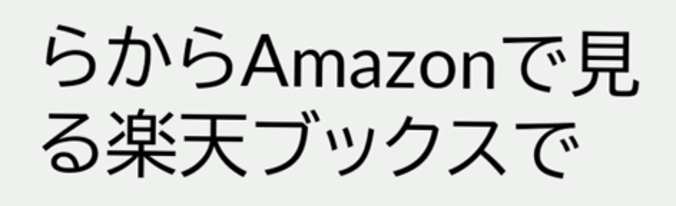らからAmazonで見る楽天ブックスで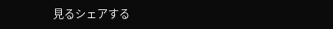見るシェアする